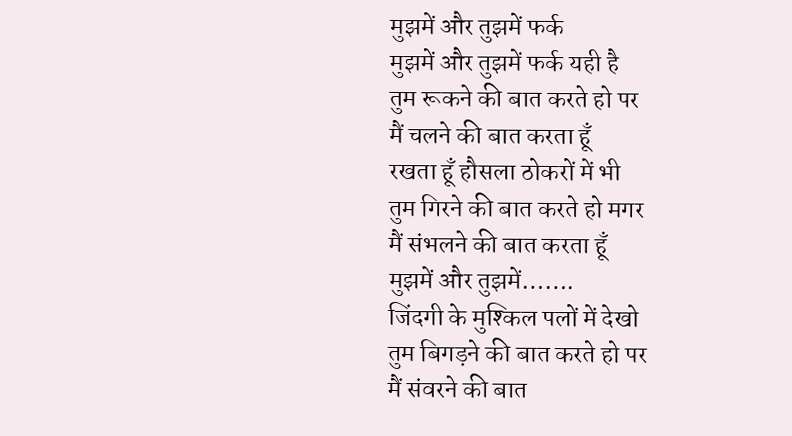मुझमें और तुझमें फर्क
मुझमें और तुझमें फर्क यही है
तुम रूकने की बात करते हो पर
मैं चलने की बात करता हूँ
रखता हूँ हौसला ठोकरों में भी
तुम गिरने की बात करते हो मगर
मैं संभलने की बात करता हूँ
मुझमें और तुझमें…….
जिंदगी के मुश्किल पलों में देखो
तुम बिगड़ने की बात करते हो पर
मैं संवरने की बात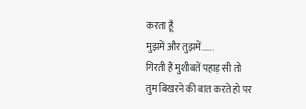करता हूँ
मुझमें और तुझमें…….
गिरती हैं मुशीबतें पहाड़ सी तो
तुम बिखरने की बात करते हो पर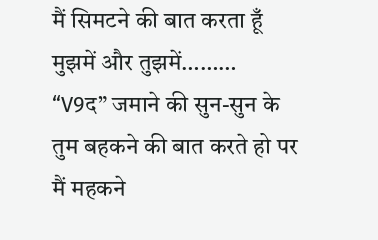मैं सिमटने की बात करता हूँ
मुझमें और तुझमें………
“V9द” जमाने की सुन-सुन के
तुम बहकने की बात करते हो पर
मैं महकने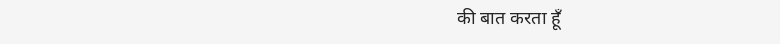की बात करता हूँ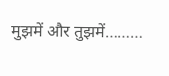मुझमें और तुझमें………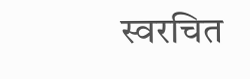स्वरचित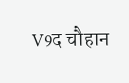V9द चौहान